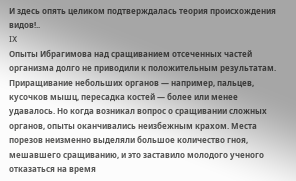И здесь опять целиком подтверждалась теория происхождения видов!..
IX
Опыты Ибрагимова над сращиванием отсеченных частей организма долго не приводили к положительным результатам. Приращивание небольших органов — например, пальцев, кусочков мышц, пересадка костей — более или менее удавалось. Но когда возникал вопрос о сращивании сложных органов, опыты оканчивались неизбежным крахом. Места порезов неизменно выделяли большое количество гноя, мешавшего сращиванию, и это заставило молодого ученого отказаться на время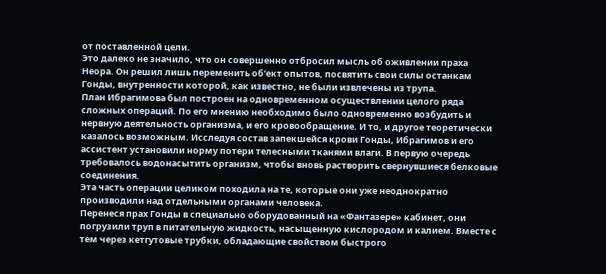от поставленной цели.
Это далеко не значило, что он совершенно отбросил мысль об оживлении праха Неора. Он решил лишь переменить об’ект опытов, посвятить свои силы останкам Гонды, внутренности которой, как известно, не были извлечены из трупа.
План Ибрагимова был построен на одновременном осуществлении целого ряда сложных операций. По его мнению необходимо было одновременно возбудить и нервную деятельность организма, и его кровообращение. И то, и другое теоретически казалось возможным. Исследуя состав запекшейся крови Гонды, Ибрагимов и его ассистент установили норму потери телесными тканями влаги. В первую очередь требовалось водонасытить организм, чтобы вновь растворить свернувшиеся белковые соединения.
Эта часть операции целиком походила на те, которые они уже неоднократно производили над отдельными органами человека.
Перенеся прах Гонды в специально оборудованный на «Фантазере» кабинет, они погрузили труп в питательную жидкость, насыщенную кислородом и калием. Вместе с тем через кетгутовые трубки, обладающие свойством быстрого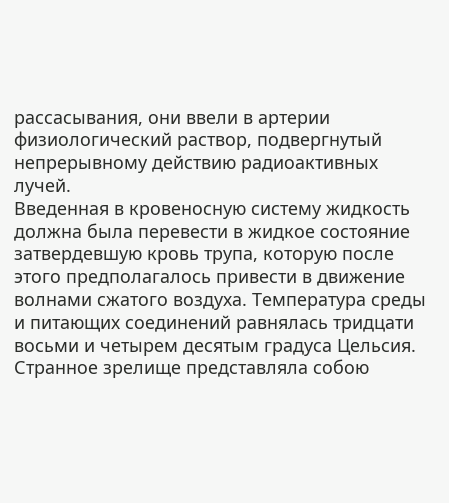рассасывания, они ввели в артерии физиологический раствор, подвергнутый непрерывному действию радиоактивных лучей.
Введенная в кровеносную систему жидкость должна была перевести в жидкое состояние затвердевшую кровь трупа, которую после этого предполагалось привести в движение волнами сжатого воздуха. Температура среды и питающих соединений равнялась тридцати восьми и четырем десятым градуса Цельсия.
Странное зрелище представляла собою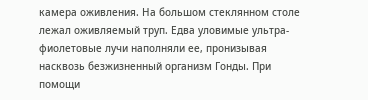камера оживления. На большом стеклянном столе лежал оживляемый труп. Едва уловимые ультра-фиолетовые лучи наполняли ее, пронизывая насквозь безжизненный организм Гонды. При помощи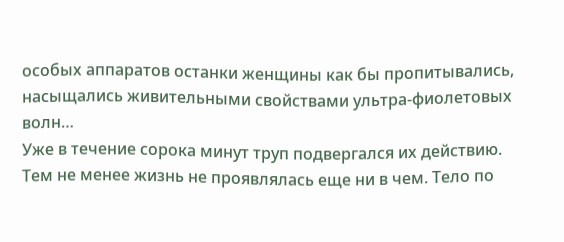особых аппаратов останки женщины как бы пропитывались, насыщались живительными свойствами ультра-фиолетовых волн…
Уже в течение сорока минут труп подвергался их действию. Тем не менее жизнь не проявлялась еще ни в чем. Тело по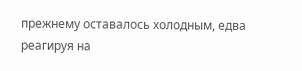прежнему оставалось холодным, едва реагируя на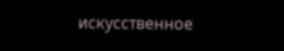искусственное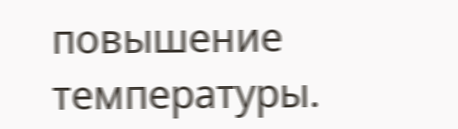повышение температуры.